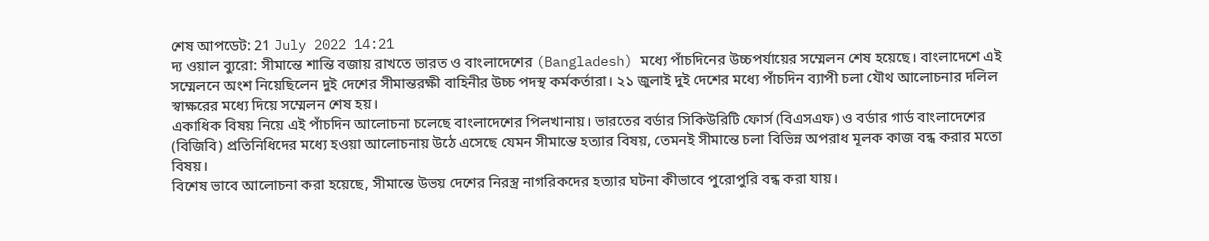শেষ আপডেট: 21 July 2022 14:21
দ্য ওয়াল ব্যুরো: সীমান্তে শান্তি বজায় রাখতে ভারত ও বাংলাদেশের (Bangladesh) মধ্যে পাঁচদিনের উচ্চপর্যায়ের সম্মেলন শেষ হয়েছে। বাংলাদেশে এই সম্মেলনে অংশ নিয়েছিলেন দুই দেশের সীমান্তরক্ষী বাহিনীর উচ্চ পদস্থ কর্মকর্তারা। ২১ জুলাই দুই দেশের মধ্যে পাঁচদিন ব্যাপী চলা যৌথ আলোচনার দলিল স্বাক্ষরের মধ্যে দিয়ে সম্মেলন শেষ হয়।
একাধিক বিষয় নিয়ে এই পাঁচদিন আলোচনা চলেছে বাংলাদেশের পিলখানায়। ভারতের বর্ডার সিকিউরিটি ফোর্স (বিএসএফ) ও বর্ডার গার্ড বাংলাদেশের (বিজিবি) প্রতিনিধিদের মধ্যে হওয়া আলোচনায় উঠে এসেছে যেমন সীমান্তে হত্যার বিষয়, তেমনই সীমান্তে চলা বিভিন্ন অপরাধ মূলক কাজ বন্ধ করার মতো বিষয়।
বিশেষ ভাবে আলোচনা করা হয়েছে, সীমান্তে উভয় দেশের নিরস্ত্র নাগরিকদের হত্যার ঘটনা কীভাবে পুরোপুরি বন্ধ করা যায়।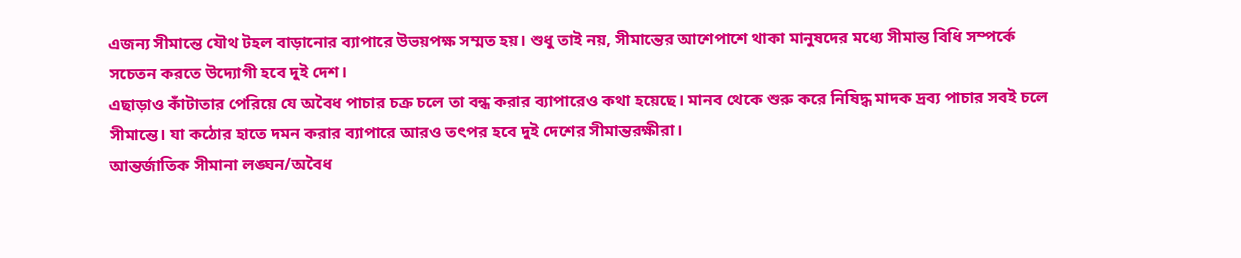এজন্য সীমান্তে যৌথ টহল বাড়ানোর ব্যাপারে উভয়পক্ষ সম্মত হয়। শুধু তাই নয়, সীমান্তের আশেপাশে থাকা মানুষদের মধ্যে সীমান্ত বিধি সম্পর্কে সচেতন করতে উদ্যোগী হবে দুই দেশ।
এছাড়াও কাঁটাতার পেরিয়ে যে অবৈধ পাচার চক্র চলে তা বন্ধ করার ব্যাপারেও কথা হয়েছে। মানব থেকে শুরু করে নিষিদ্ধ মাদক দ্রব্য পাচার সবই চলে সীমান্তে। যা কঠোর হাতে দমন করার ব্যাপারে আরও তৎপর হবে দুই দেশের সীমান্তরক্ষীরা।
আন্তর্জাতিক সীমানা লঙ্ঘন/অবৈধ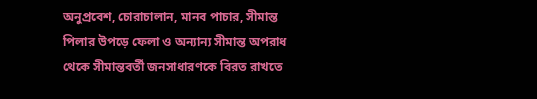অনুপ্রবেশ, চোরাচালান, মানব পাচার, সীমান্ত পিলার উপড়ে ফেলা ও অন্যান্য সীমান্ত অপরাধ থেকে সীমান্তবর্তী জনসাধারণকে বিরত রাখতে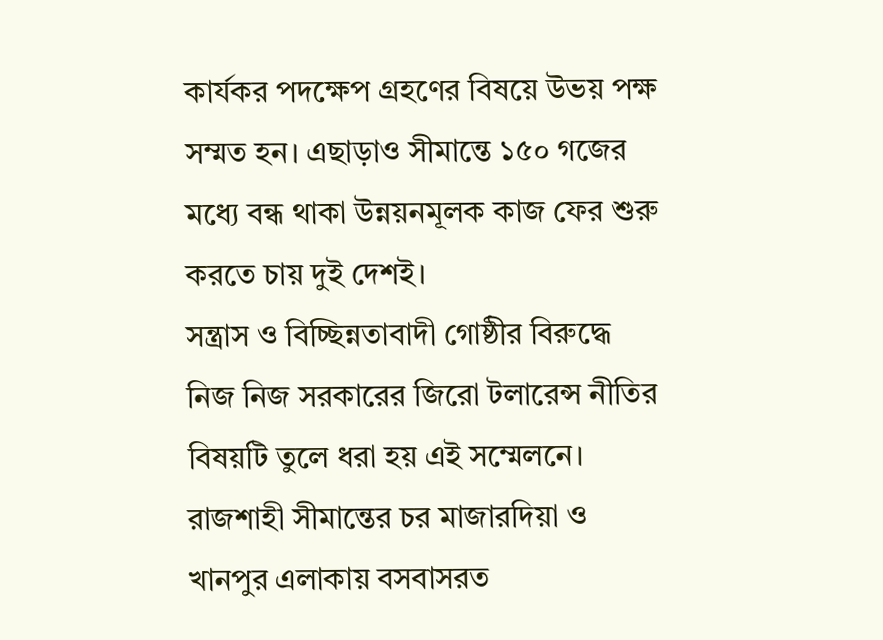কার্যকর পদক্ষেপ গ্রহণের বিষয়ে উভয় পক্ষ সম্মত হন। এছাড়াও সীমান্তে ১৫০ গজের মধ্যে বন্ধ থাকা উন্নয়নমূলক কাজ ফের শুরু করতে চায় দুই দেশই।
সন্ত্রাস ও বিচ্ছিন্নতাবাদী গোষ্ঠীর বিরুদ্ধে নিজ নিজ সরকারের জিরো টলারেন্স নীতির বিষয়টি তুলে ধরা হয় এই সম্মেলনে। রাজশাহী সীমান্তের চর মাজারদিয়া ও খানপুর এলাকায় বসবাসরত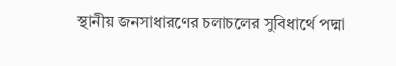স্থানীয় জনসাধারণের চলাচলের সুবিধার্থে পদ্মা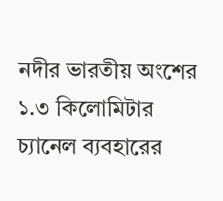নদীর ভারতীয় অংশের ১.৩ কিলোমিটার চ্যানেল ব্যবহারের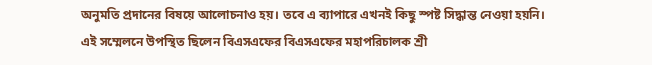অনুমতি প্রদানের বিষয়ে আলোচনাও হয়। তবে এ ব্যাপারে এখনই কিছু স্পষ্ট সিদ্ধান্ত নেওয়া হয়নি।
এই সম্মেলনে উপস্থিত ছিলেন বিএসএফের বিএসএফের মহাপরিচালক শ্রী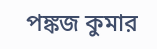পঙ্কজ কুমার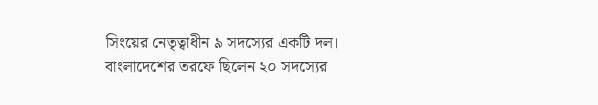সিংয়ের নেতৃত্বাধীন ৯ সদস্যের একটি দল। বাংলাদেশের তরফে ছিলেন ২০ সদস্যের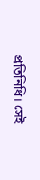প্রতিনিধি। সেই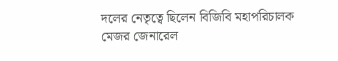দলের নেতৃত্বে ছিলেন বিজিবি মহাপরিচালক মেজর জেনারেল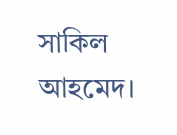সাকিল আহমেদ।